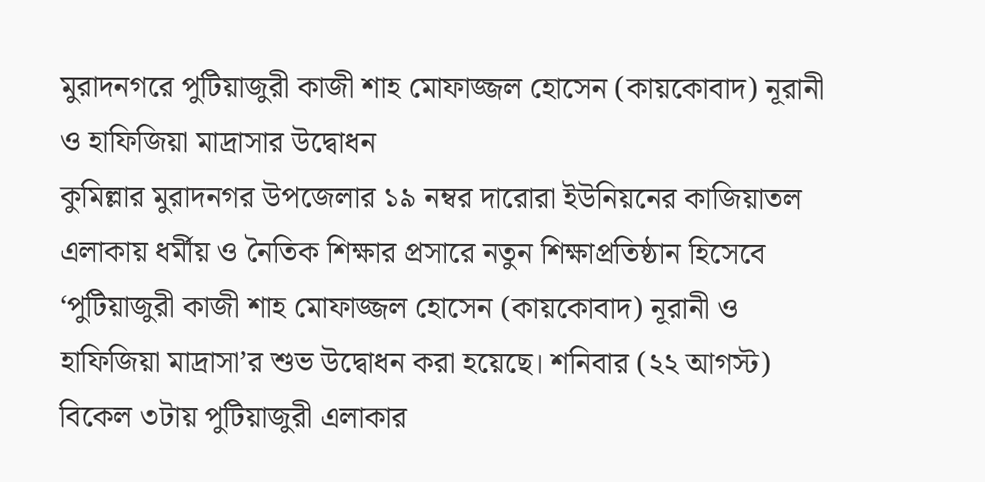মুরাদনগরে পুটিয়াজুরী কাজী শাহ মোফাজ্জল হোসেন (কায়কোবাদ) নূরানী ও হাফিজিয়া মাদ্রাসার উদ্বোধন
কুমিল্লার মুরাদনগর উপজেলার ১৯ নম্বর দারোরা ইউনিয়নের কাজিয়াতল এলাকায় ধর্মীয় ও নৈতিক শিক্ষার প্রসারে নতুন শিক্ষাপ্রতিষ্ঠান হিসেবে ‘পুটিয়াজুরী কাজী শাহ মোফাজ্জল হোসেন (কায়কোবাদ) নূরানী ও হাফিজিয়া মাদ্রাসা’র শুভ উদ্বোধন করা হয়েছে। শনিবার (২২ আগস্ট) বিকেল ৩টায় পুটিয়াজুরী এলাকার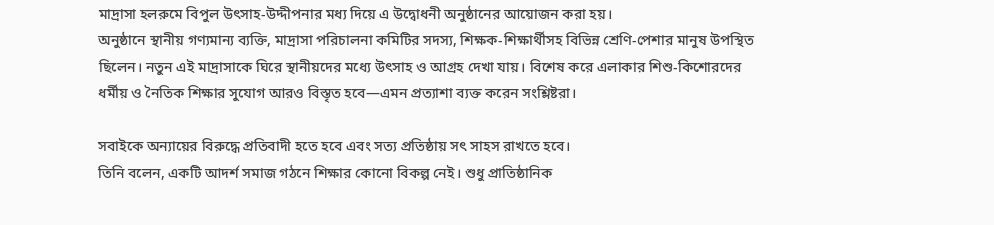মাদ্রাসা হলরুমে বিপুল উৎসাহ-উদ্দীপনার মধ্য দিয়ে এ উদ্বোধনী অনুষ্ঠানের আয়োজন করা হয়।
অনুষ্ঠানে স্থানীয় গণ্যমান্য ব্যক্তি, মাদ্রাসা পরিচালনা কমিটির সদস্য, শিক্ষক-শিক্ষার্থীসহ বিভিন্ন শ্রেণি-পেশার মানুষ উপস্থিত ছিলেন। নতুন এই মাদ্রাসাকে ঘিরে স্থানীয়দের মধ্যে উৎসাহ ও আগ্রহ দেখা যায়। বিশেষ করে এলাকার শিশু-কিশোরদের ধর্মীয় ও নৈতিক শিক্ষার সুযোগ আরও বিস্তৃত হবে—এমন প্রত্যাশা ব্যক্ত করেন সংশ্লিষ্টরা।

সবাইকে অন্যায়ের বিরুদ্ধে প্রতিবাদী হতে হবে এবং সত্য প্রতিষ্ঠায় সৎ সাহস রাখতে হবে।
তিনি বলেন, একটি আদর্শ সমাজ গঠনে শিক্ষার কোনো বিকল্প নেই। শুধু প্রাতিষ্ঠানিক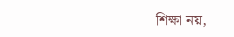শিক্ষা নয়,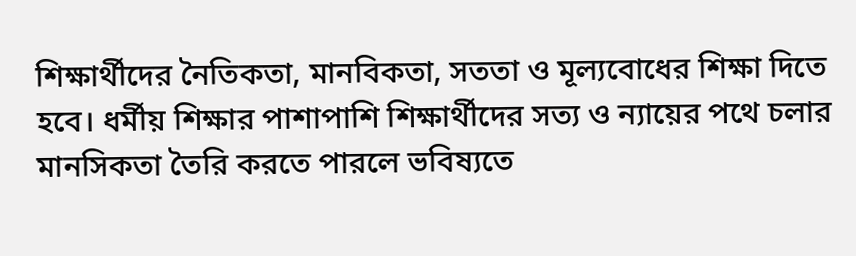শিক্ষার্থীদের নৈতিকতা, মানবিকতা, সততা ও মূল্যবোধের শিক্ষা দিতে হবে। ধর্মীয় শিক্ষার পাশাপাশি শিক্ষার্থীদের সত্য ও ন্যায়ের পথে চলার মানসিকতা তৈরি করতে পারলে ভবিষ্যতে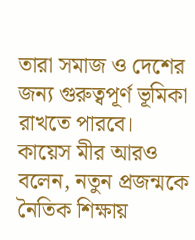তারা সমাজ ও দেশের জন্য গুরুত্বপূর্ণ ভূমিকা রাখতে পারবে।
কায়েস মীর আরও বলেন, নতুন প্রজন্মকে নৈতিক শিক্ষায়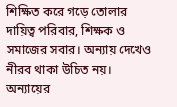শিক্ষিত করে গড়ে তোলার দায়িত্ব পরিবার, শিক্ষক ও সমাজের সবার। অন্যায় দেখেও নীরব থাকা উচিত নয়। অন্যায়ের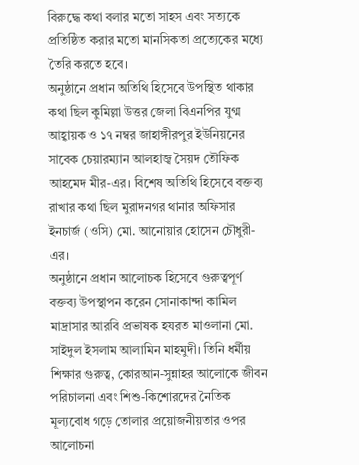বিরুদ্ধে কথা বলার মতো সাহস এবং সত্যকে প্রতিষ্ঠিত করার মতো মানসিকতা প্রত্যেকের মধ্যে তৈরি করতে হবে।
অনুষ্ঠানে প্রধান অতিথি হিসেবে উপস্থিত থাকার কথা ছিল কুমিল্লা উত্তর জেলা বিএনপির যুগ্ম আহ্বায়ক ও ১৭ নম্বর জাহাঙ্গীরপুর ইউনিয়নের সাবেক চেয়ারম্যান আলহাজ্ব সৈয়দ তৌফিক আহমেদ মীর-এর। বিশেষ অতিথি হিসেবে বক্তব্য রাখার কথা ছিল মুরাদনগর থানার অফিসার ইনচার্জ (ওসি) মো. আনোয়ার হোসেন চৌধুরী-এর।
অনুষ্ঠানে প্রধান আলোচক হিসেবে গুরুত্বপূর্ণ বক্তব্য উপস্থাপন করেন সোনাকান্দা কামিল মাদ্রাসার আরবি প্রভাষক হযরত মাওলানা মো. সাইদুল ইসলাম আলামিন মাহমুদী। তিনি ধর্মীয় শিক্ষার গুরুত্ব, কোরআন-সুন্নাহর আলোকে জীবন পরিচালনা এবং শিশু-কিশোরদের নৈতিক মূল্যবোধ গড়ে তোলার প্রয়োজনীয়তার ওপর আলোচনা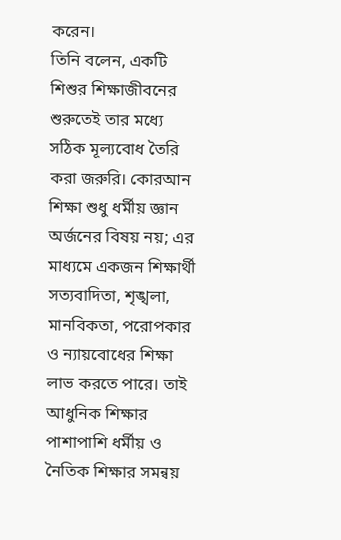করেন।
তিনি বলেন, একটি শিশুর শিক্ষাজীবনের শুরুতেই তার মধ্যে সঠিক মূল্যবোধ তৈরি করা জরুরি। কোরআন শিক্ষা শুধু ধর্মীয় জ্ঞান অর্জনের বিষয় নয়; এর মাধ্যমে একজন শিক্ষার্থী সত্যবাদিতা, শৃঙ্খলা, মানবিকতা, পরোপকার ও ন্যায়বোধের শিক্ষা লাভ করতে পারে। তাই আধুনিক শিক্ষার পাশাপাশি ধর্মীয় ও নৈতিক শিক্ষার সমন্বয়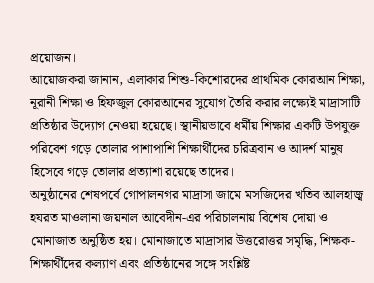প্রয়োজন।
আয়োজকরা জানান, এলাকার শিশু-কিশোরদের প্রাথমিক কোরআন শিক্ষা, নূরানী শিক্ষা ও হিফজুল কোরআনের সুযোগ তৈরি করার লক্ষ্যেই মাদ্রাসাটি প্রতিষ্ঠার উদ্যোগ নেওয়া হয়েছে। স্থানীয়ভাবে ধর্মীয় শিক্ষার একটি উপযুক্ত পরিবেশ গড়ে তোলার পাশাপাশি শিক্ষার্থীদের চরিত্রবান ও আদর্শ মানুষ হিসেবে গড়ে তোলার প্রত্যাশা রয়েছে তাদের।
অনুষ্ঠানের শেষপর্বে গোপালনগর মাদ্রাসা জামে মসজিদের খতিব আলহাজ্ব হযরত মাওলানা জয়নাল আবেদীন-এর পরিচালনায় বিশেষ দোয়া ও মোনাজাত অনুষ্ঠিত হয়। মোনাজাতে মাদ্রাসার উত্তরোত্তর সমৃদ্ধি, শিক্ষক-শিক্ষার্থীদের কল্যাণ এবং প্রতিষ্ঠানের সঙ্গে সংশ্লিষ্ট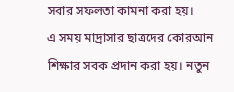সবার সফলতা কামনা করা হয়।
এ সময় মাদ্রাসার ছাত্রদের কোরআন শিক্ষার সবক প্রদান করা হয়। নতুন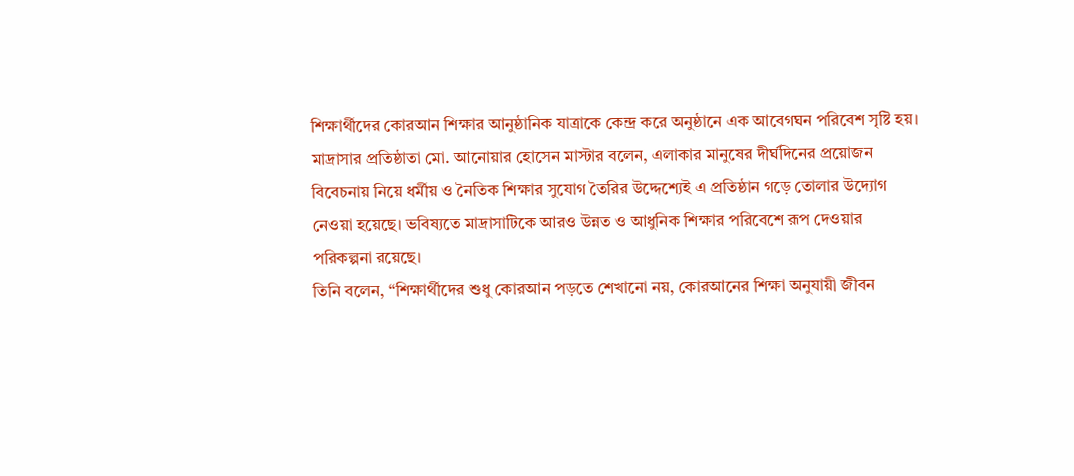শিক্ষার্থীদের কোরআন শিক্ষার আনুষ্ঠানিক যাত্রাকে কেন্দ্র করে অনুষ্ঠানে এক আবেগঘন পরিবেশ সৃষ্টি হয়।
মাদ্রাসার প্রতিষ্ঠাতা মো. আনোয়ার হোসেন মাস্টার বলেন, এলাকার মানুষের দীর্ঘদিনের প্রয়োজন বিবেচনায় নিয়ে ধর্মীয় ও নৈতিক শিক্ষার সুযোগ তৈরির উদ্দেশ্যেই এ প্রতিষ্ঠান গড়ে তোলার উদ্যোগ নেওয়া হয়েছে। ভবিষ্যতে মাদ্রাসাটিকে আরও উন্নত ও আধুনিক শিক্ষার পরিবেশে রূপ দেওয়ার পরিকল্পনা রয়েছে।
তিনি বলেন, “শিক্ষার্থীদের শুধু কোরআন পড়তে শেখানো নয়, কোরআনের শিক্ষা অনুযায়ী জীবন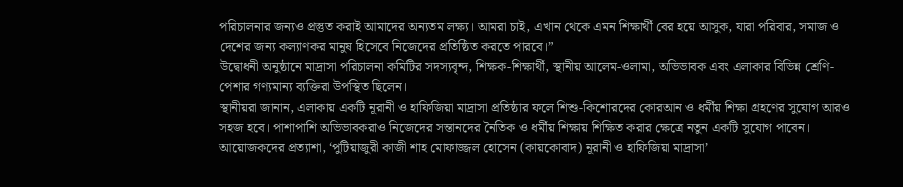পরিচালনার জন্যও প্রস্তুত করাই আমাদের অন্যতম লক্ষ্য। আমরা চাই, এখান থেকে এমন শিক্ষার্থী বের হয়ে আসুক, যারা পরিবার, সমাজ ও দেশের জন্য কল্যাণকর মানুষ হিসেবে নিজেদের প্রতিষ্ঠিত করতে পারবে।”
উদ্বোধনী অনুষ্ঠানে মাদ্রাসা পরিচালনা কমিটির সদস্যবৃন্দ, শিক্ষক-শিক্ষার্থী, স্থানীয় আলেম-ওলামা, অভিভাবক এবং এলাকার বিভিন্ন শ্রেণি-পেশার গণ্যমান্য ব্যক্তিরা উপস্থিত ছিলেন।
স্থানীয়রা জানান, এলাকায় একটি নূরানী ও হাফিজিয়া মাদ্রাসা প্রতিষ্ঠার ফলে শিশু-কিশোরদের কোরআন ও ধর্মীয় শিক্ষা গ্রহণের সুযোগ আরও সহজ হবে। পাশাপাশি অভিভাবকরাও নিজেদের সন্তানদের নৈতিক ও ধর্মীয় শিক্ষায় শিক্ষিত করার ক্ষেত্রে নতুন একটি সুযোগ পাবেন।
আয়োজকদের প্রত্যাশা, ‘পুটিয়াজুরী কাজী শাহ মোফাজ্জল হোসেন (কায়কোবাদ) নূরানী ও হাফিজিয়া মাদ্রাসা’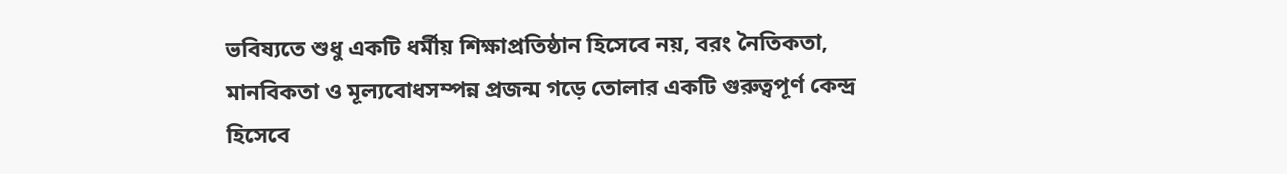ভবিষ্যতে শুধু একটি ধর্মীয় শিক্ষাপ্রতিষ্ঠান হিসেবে নয়, বরং নৈতিকতা, মানবিকতা ও মূল্যবোধসম্পন্ন প্রজন্ম গড়ে তোলার একটি গুরুত্বপূর্ণ কেন্দ্র হিসেবে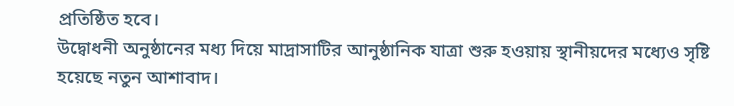প্রতিষ্ঠিত হবে।
উদ্বোধনী অনুষ্ঠানের মধ্য দিয়ে মাদ্রাসাটির আনুষ্ঠানিক যাত্রা শুরু হওয়ায় স্থানীয়দের মধ্যেও সৃষ্টি হয়েছে নতুন আশাবাদ।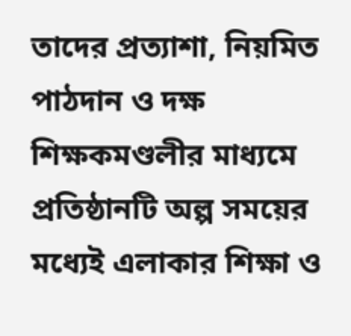তাদের প্রত্যাশা, নিয়মিত পাঠদান ও দক্ষ শিক্ষকমণ্ডলীর মাধ্যমে প্রতিষ্ঠানটি অল্প সময়ের মধ্যেই এলাকার শিক্ষা ও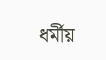ধর্মীয়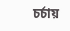চর্চায়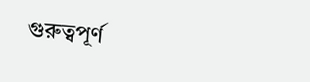গুরুত্বপূর্ণ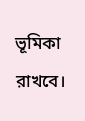ভূমিকা রাখবে।